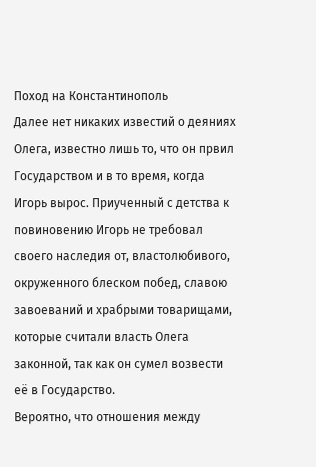Поход на Константинополь
Далее нет никаких известий о деяниях Олега, известно лишь то, что он првил Государством и в то время, когда Игорь вырос. Приученный с детства к повиновению Игорь не требовал своего наследия от, властолюбивого, окруженного блеском побед, славою завоеваний и храбрыми товарищами, которые считали власть Олега законной, так как он сумел возвести её в Государство.
Вероятно, что отношения между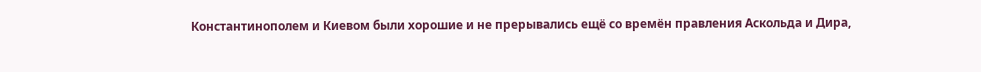Константинополем и Киевом были хорошие и не прерывались ещё со времён правления Аскольда и Дира,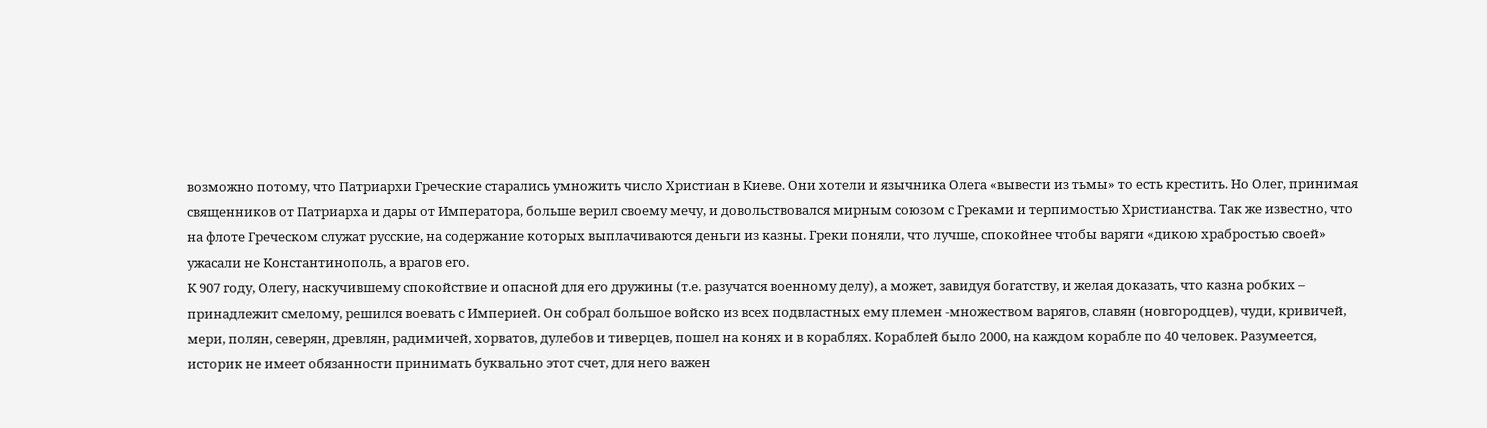возможно потому, что Патриархи Греческие старались умножить число Христиан в Киеве. Они хотели и язычника Олега «вывести из тьмы» то есть крестить. Но Олег, принимая священников от Патриарха и дары от Императора, больше верил своему мечу, и довольствовался мирным союзом с Греками и терпимостью Христианства. Так же известно, что на флоте Греческом служат русские, на содержание которых выплачиваются деньги из казны. Греки поняли, что лучше, спокойнее чтобы варяги «дикою храбростью своей» ужасали не Константинополь, а врагов его.
К 907 году, Олегу, наскучившему спокойствие и опасной для его дружины (т.е. разучатся военному делу), а может, завидуя богатству, и желая доказать, что казна робких – принадлежит смелому, решился воевать с Империей. Он собрал большое войско из всех подвластных ему племен -множеством варягов, славян (новгородцев), чуди, кривичей, мери, полян, северян, древлян, радимичей, хорватов, дулебов и тиверцев, пошел на конях и в кораблях. Кораблей было 2000, на каждом корабле по 40 человек. Разумеется, историк не имеет обязанности принимать буквально этот счет, для него важен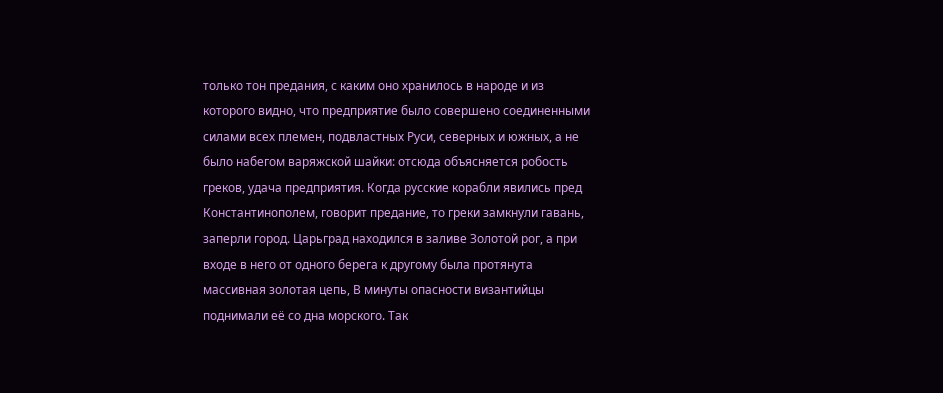только тон предания, с каким оно хранилось в народе и из которого видно, что предприятие было совершено соединенными силами всех племен, подвластных Руси, северных и южных, а не было набегом варяжской шайки: отсюда объясняется робость греков, удача предприятия. Когда русские корабли явились пред Константинополем, говорит предание, то греки замкнули гавань, заперли город. Царьград находился в заливе Золотой рог, а при входе в него от одного берега к другому была протянута массивная золотая цепь, В минуты опасности византийцы поднимали её со дна морского. Так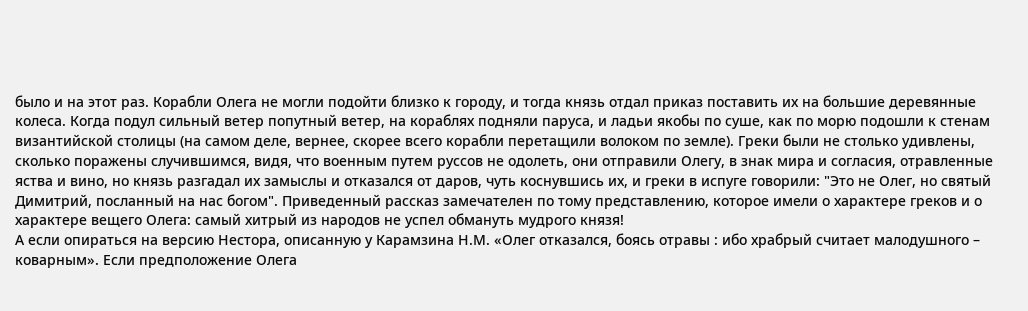было и на этот раз. Корабли Олега не могли подойти близко к городу, и тогда князь отдал приказ поставить их на большие деревянные колеса. Когда подул сильный ветер попутный ветер, на кораблях подняли паруса, и ладьи якобы по суше, как по морю подошли к стенам византийской столицы (на самом деле, вернее, скорее всего корабли перетащили волоком по земле). Греки были не столько удивлены, сколько поражены случившимся, видя, что военным путем руссов не одолеть, они отправили Олегу, в знак мира и согласия, отравленные яства и вино, но князь разгадал их замыслы и отказался от даров, чуть коснувшись их, и греки в испуге говорили: "Это не Олег, но святый Димитрий, посланный на нас богом". Приведенный рассказ замечателен по тому представлению, которое имели о характере греков и о характере вещего Олега: самый хитрый из народов не успел обмануть мудрого князя!
А если опираться на версию Нестора, описанную у Карамзина Н.М. «Олег отказался, боясь отравы : ибо храбрый считает малодушного – коварным». Если предположение Олега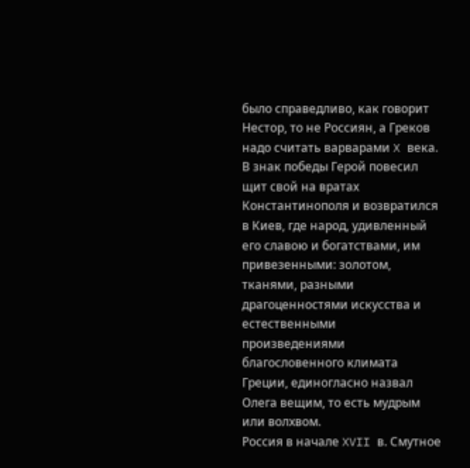было справедливо, как говорит Нестор, то не Россиян, а Греков надо считать варварами X века.
В знак победы Герой повесил щит свой на вратах Константинополя и возвратился в Киев, где народ, удивленный его славою и богатствами, им привезенными: золотом, тканями, разными драгоценностями искусства и естественными произведениями благословенного климата Греции, единогласно назвал Олега вещим, то есть мудрым или волхвом.
Россия в начале XVII в. Смутное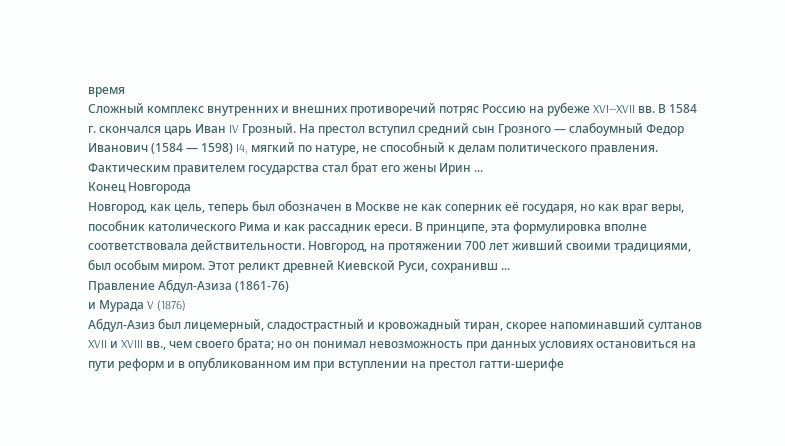время
Сложный комплекс внутренних и внешних противоречий потряс Россию на рубеже XVI—XVII вв. В 1584 г. скончался царь Иван IV Грозный. На престол вступил средний сын Грозного — слабоумный Федор Иванович (1584 — 1598) I4, мягкий по натуре, не способный к делам политического правления. Фактическим правителем государства стал брат его жены Ирин ...
Конец Новгорода
Новгород, как цель, теперь был обозначен в Москве не как соперник её государя, но как враг веры, пособник католического Рима и как рассадник ереси. В принципе, эта формулировка вполне соответствовала действительности. Новгород, на протяжении 700 лет живший своими традициями, был особым миром. Этот реликт древней Киевской Руси, сохранивш ...
Правление Абдул-Азиза (1861-76)
и Мурада V (1876)
Абдул-Азиз был лицемерный, сладострастный и кровожадный тиран, скорее напоминавший султанов XVII и XVIII вв., чем своего брата; но он понимал невозможность при данных условиях остановиться на пути реформ и в опубликованном им при вступлении на престол гатти-шерифе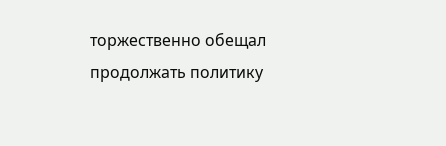торжественно обещал продолжать политику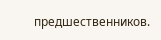предшественников.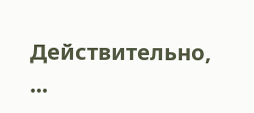Действительно, ...